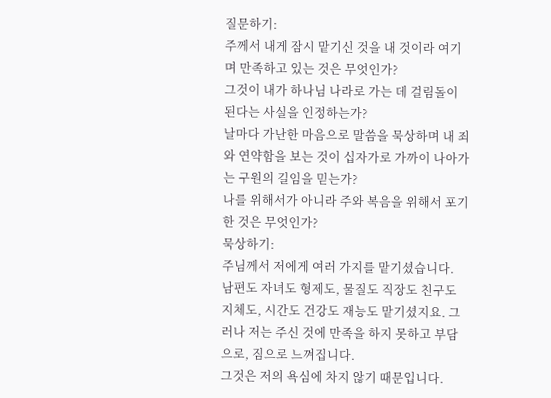질문하기:
주께서 내게 잠시 맡기신 것을 내 것이라 여기며 만족하고 있는 것은 무엇인가?
그것이 내가 하나님 나라로 가는 데 걸림돌이 된다는 사실을 인정하는가?
날마다 가난한 마음으로 말씀을 묵상하며 내 죄와 연약함을 보는 것이 십자가로 가까이 나아가는 구원의 길임을 믿는가?
나를 위해서가 아니라 주와 복음을 위해서 포기한 것은 무엇인가?
묵상하기:
주님께서 저에게 여러 가지를 맡기셨습니다.
남편도 자녀도 형제도, 물질도 직장도 친구도 지체도, 시간도 건강도 재능도 맡기셨지요. 그러나 저는 주신 것에 만족을 하지 못하고 부담으로, 짐으로 느껴집니다.
그것은 저의 욕심에 차지 않기 때문입니다.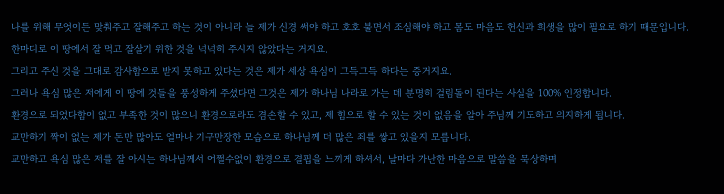나를 위해 무엇이든 맞춰주고 잘해주고 하는 것이 아니라 늘 제가 신경 써야 하고 호호 불면서 조심해야 하고 몸도 마음도 헌신과 희생을 많이 필요로 하기 때문입니다. 한마디로 이 땅에서 잘 먹고 잘살기 위한 것을 넉넉히 주시지 않았다는 거지요.
그리고 주신 것을 그대로 감사함으로 받지 못하고 있다는 것은 제가 세상 욕심이 그득그득 하다는 증거지요.
그러나 욕심 많은 저에게 이 땅에 것들을 풍성하게 주셨다면 그것은 제가 하나님 나라로 가는 데 분명히 걸림돌이 된다는 사실을 100% 인정합니다.
환경으로 되었다함이 없고 부족한 것이 많으니 환경으로라도 겸손할 수 있고, 제 힘으로 할 수 있는 것이 없음을 알아 주님께 기도하고 의지하게 됩니다.
교만하기 짝이 없는 제가 돈만 많아도 얼마나 기구만장한 모습으로 하나님께 더 많은 죄를 쌓고 있을지 모릅니다.
교만하고 욕심 많은 저를 잘 아시는 하나님께서 어쩔수없이 환경으로 결핍을 느끼게 하셔서, 날마다 가난한 마음으로 말씀을 묵상하며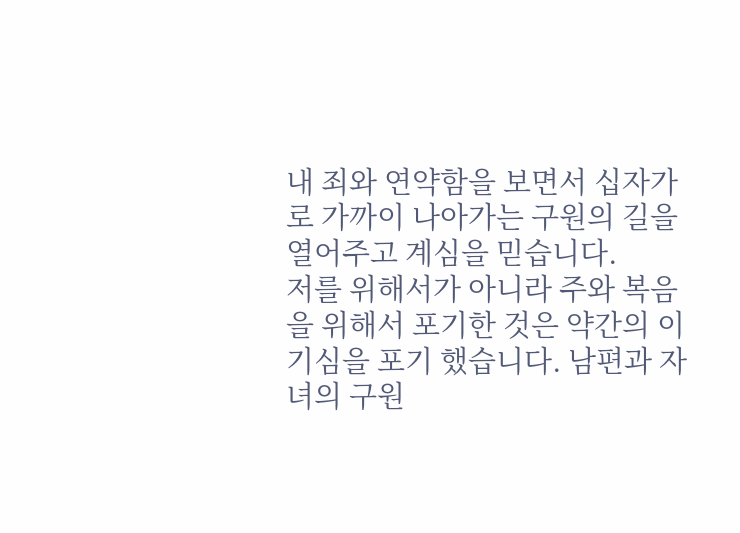내 죄와 연약함을 보면서 십자가로 가까이 나아가는 구원의 길을 열어주고 계심을 믿습니다.
저를 위해서가 아니라 주와 복음을 위해서 포기한 것은 약간의 이기심을 포기 했습니다. 남편과 자녀의 구원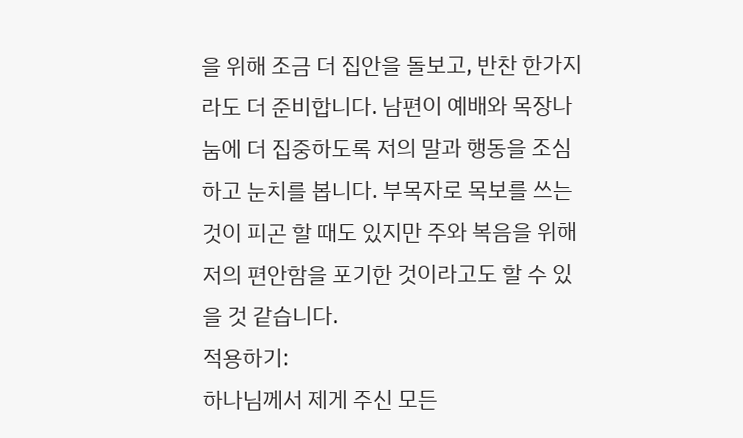을 위해 조금 더 집안을 돌보고, 반찬 한가지라도 더 준비합니다. 남편이 예배와 목장나눔에 더 집중하도록 저의 말과 행동을 조심하고 눈치를 봅니다. 부목자로 목보를 쓰는 것이 피곤 할 때도 있지만 주와 복음을 위해 저의 편안함을 포기한 것이라고도 할 수 있을 것 같습니다.
적용하기:
하나님께서 제게 주신 모든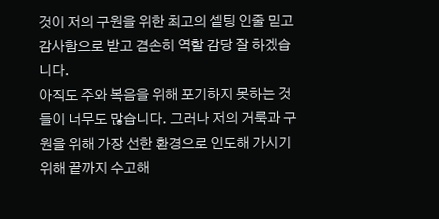것이 저의 구원을 위한 최고의 셑팅 인줄 믿고 감사함으로 받고 겸손히 역할 감당 잘 하겠습니다.
아직도 주와 복음을 위해 포기하지 못하는 것들이 너무도 많습니다. 그러나 저의 거룩과 구원을 위해 가장 선한 환경으로 인도해 가시기 위해 끝까지 수고해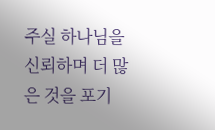주실 하나님을 신뢰하며 더 많은 것을 포기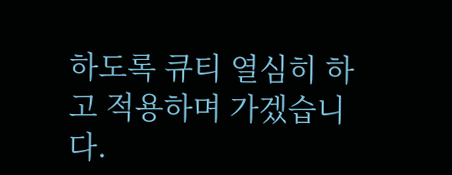하도록 큐티 열심히 하고 적용하며 가겠습니다.